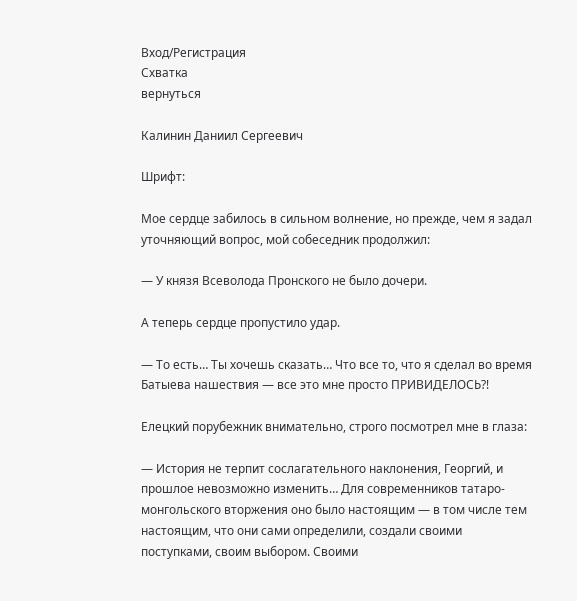Вход/Регистрация
Схватка
вернуться

Калинин Даниил Сергеевич

Шрифт:

Мое сердце забилось в сильном волнение, но прежде, чем я задал уточняющий вопрос, мой собеседник продолжил:

— У князя Всеволода Пронского не было дочери.

А теперь сердце пропустило удар.

— То есть… Ты хочешь сказать… Что все то, что я сделал во время Батыева нашествия — все это мне просто ПРИВИДЕЛОСЬ?!

Елецкий порубежник внимательно, строго посмотрел мне в глаза:

— История не терпит сослагательного наклонения, Георгий, и прошлое невозможно изменить… Для современников татаро-монгольского вторжения оно было настоящим — в том числе тем настоящим, что они сами определили, создали своими поступками, своим выбором. Своими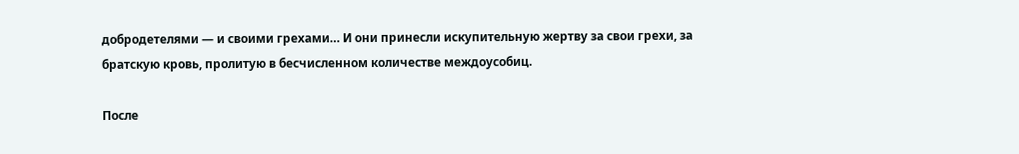добродетелями — и своими грехами… И они принесли искупительную жертву за свои грехи, за братскую кровь, пролитую в бесчисленном количестве междоусобиц.

После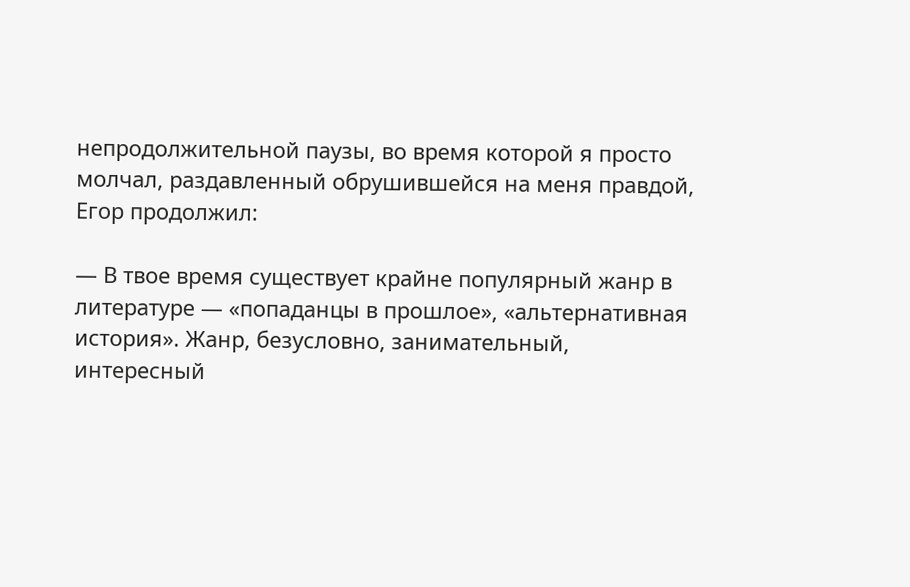непродолжительной паузы, во время которой я просто молчал, раздавленный обрушившейся на меня правдой, Егор продолжил:

— В твое время существует крайне популярный жанр в литературе — «попаданцы в прошлое», «альтернативная история». Жанр, безусловно, занимательный, интересный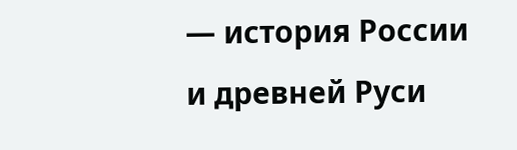— история России и древней Руси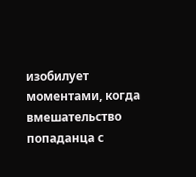изобилует моментами, когда вмешательство попаданца с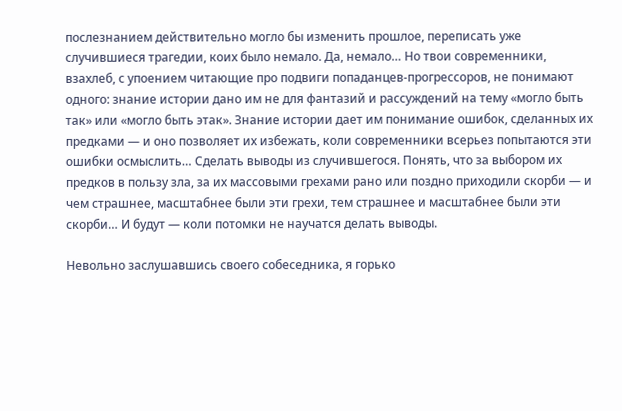послезнанием действительно могло бы изменить прошлое, переписать уже случившиеся трагедии, коих было немало. Да, немало… Но твои современники, взахлеб, с упоением читающие про подвиги попаданцев-прогрессоров, не понимают одного: знание истории дано им не для фантазий и рассуждений на тему «могло быть так» или «могло быть этак». Знание истории дает им понимание ошибок, сделанных их предками — и оно позволяет их избежать, коли современники всерьез попытаются эти ошибки осмыслить… Сделать выводы из случившегося. Понять, что за выбором их предков в пользу зла, за их массовыми грехами рано или поздно приходили скорби — и чем страшнее, масштабнее были эти грехи, тем страшнее и масштабнее были эти скорби… И будут — коли потомки не научатся делать выводы.

Невольно заслушавшись своего собеседника, я горько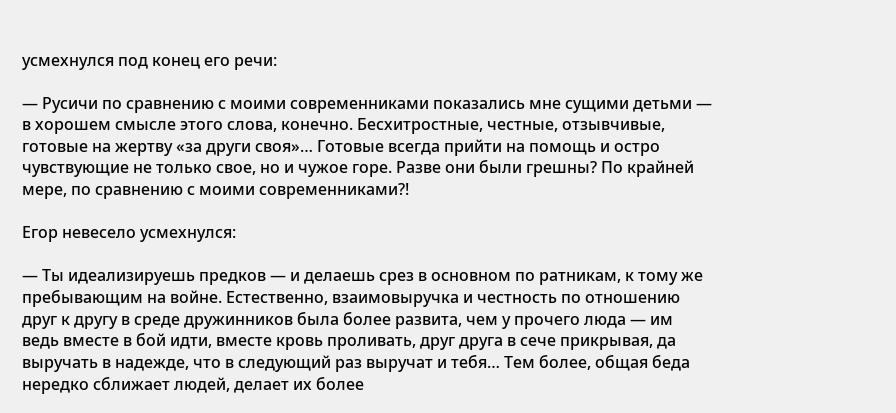усмехнулся под конец его речи:

— Русичи по сравнению с моими современниками показались мне сущими детьми — в хорошем смысле этого слова, конечно. Бесхитростные, честные, отзывчивые, готовые на жертву «за други своя»… Готовые всегда прийти на помощь и остро чувствующие не только свое, но и чужое горе. Разве они были грешны? По крайней мере, по сравнению с моими современниками?!

Егор невесело усмехнулся:

— Ты идеализируешь предков — и делаешь срез в основном по ратникам, к тому же пребывающим на войне. Естественно, взаимовыручка и честность по отношению друг к другу в среде дружинников была более развита, чем у прочего люда — им ведь вместе в бой идти, вместе кровь проливать, друг друга в сече прикрывая, да выручать в надежде, что в следующий раз выручат и тебя… Тем более, общая беда нередко сближает людей, делает их более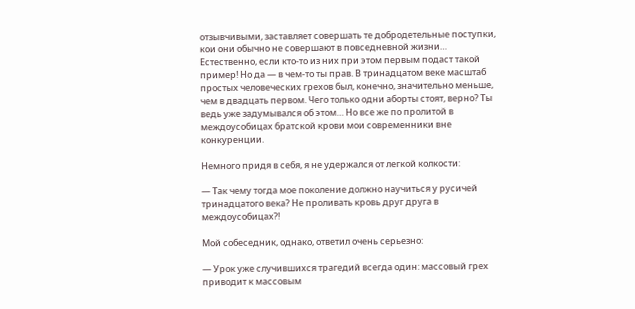отзывчивыми, заставляет совершать те добродетельные поступки, кои они обычно не совершают в повседневной жизни… Естественно, если кто-то из них при этом первым подаст такой пример! Но да — в чем-то ты прав. В тринадцатом веке масштаб простых человеческих грехов был, конечно, значительно меньше, чем в двадцать первом. Чего только одни аборты стоят, верно? Ты ведь уже задумывался об этом… Но все же по пролитой в междоусобицах братской крови мои современники вне конкуренции.

Немного придя в себя, я не удержался от легкой колкости:

— Так чему тогда мое поколение должно научиться у русичей тринадцатого века? Не проливать кровь друг друга в междоусобицах?!

Мой собеседник, однако, ответил очень серьезно:

— Урок уже случившихся трагедий всегда один: массовый грех приводит к массовым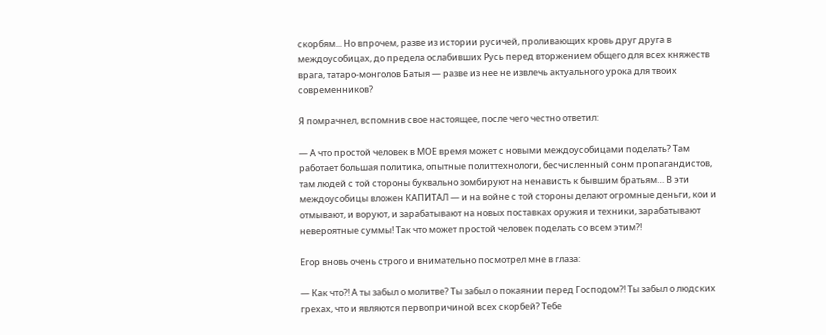скорбям... Но впрочем, разве из истории русичей, проливающих кровь друг друга в междоусобицах, до предела ослабивших Русь перед вторжением общего для всех княжеств врага, татаро-монголов Батыя — разве из нее не извлечь актуального урока для твоих современников?

Я помрачнел, вспомнив свое настоящее, после чего честно ответил:

— А что простой человек в МОЕ время может с новыми междоусобицами поделать? Там работает большая политика, опытные политтехнологи, бесчисленный сонм пропагандистов, там людей с той стороны буквально зомбируют на ненависть к бывшим братьям… В эти междоусобицы вложен КАПИТАЛ — и на войне с той стороны делают огромные деньги, кои и отмывают, и воруют, и зарабатывают на новых поставках оружия и техники, зарабатывают невероятные суммы! Так что может простой человек поделать со всем этим?!

Егор вновь очень строго и внимательно посмотрел мне в глаза:

— Как что?! А ты забыл о молитве? Ты забыл о покаянии перед Господом?! Ты забыл о людских грехах, что и являются первопричиной всех скорбей? Тебе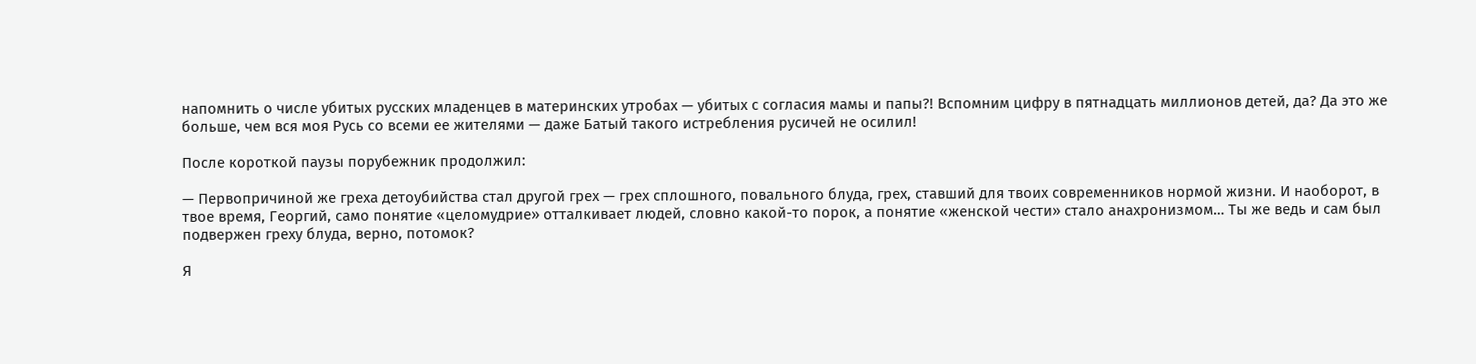напомнить о числе убитых русских младенцев в материнских утробах — убитых с согласия мамы и папы?! Вспомним цифру в пятнадцать миллионов детей, да? Да это же больше, чем вся моя Русь со всеми ее жителями — даже Батый такого истребления русичей не осилил!

После короткой паузы порубежник продолжил:

— Первопричиной же греха детоубийства стал другой грех — грех сплошного, повального блуда, грех, ставший для твоих современников нормой жизни. И наоборот, в твое время, Георгий, само понятие «целомудрие» отталкивает людей, словно какой-то порок, а понятие «женской чести» стало анахронизмом… Ты же ведь и сам был подвержен греху блуда, верно, потомок?

Я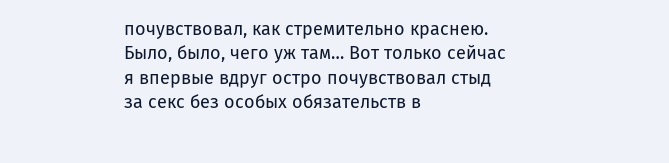почувствовал, как стремительно краснею. Было, было, чего уж там… Вот только сейчас я впервые вдруг остро почувствовал стыд за секс без особых обязательств в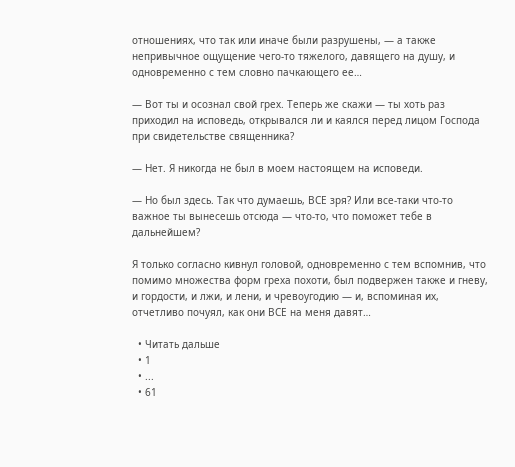отношениях, что так или иначе были разрушены, — а также непривычное ощущение чего-то тяжелого, давящего на душу, и одновременно с тем словно пачкающего ее…

— Вот ты и осознал свой грех. Теперь же скажи — ты хоть раз приходил на исповедь, открывался ли и каялся перед лицом Господа при свидетельстве священника?

— Нет. Я никогда не был в моем настоящем на исповеди.

— Но был здесь. Так что думаешь, ВСЕ зря? Или все-таки что-то важное ты вынесешь отсюда — что-то, что поможет тебе в дальнейшем?

Я только согласно кивнул головой, одновременно с тем вспомнив, что помимо множества форм греха похоти, был подвержен также и гневу, и гордости, и лжи, и лени, и чревоугодию — и, вспоминая их, отчетливо почуял, как они ВСЕ на меня давят…

  • Читать дальше
  • 1
  • ...
  • 61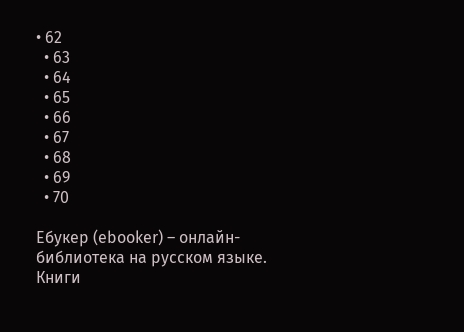• 62
  • 63
  • 64
  • 65
  • 66
  • 67
  • 68
  • 69
  • 70

Ебукер (ebooker) – онлайн-библиотека на русском языке. Книги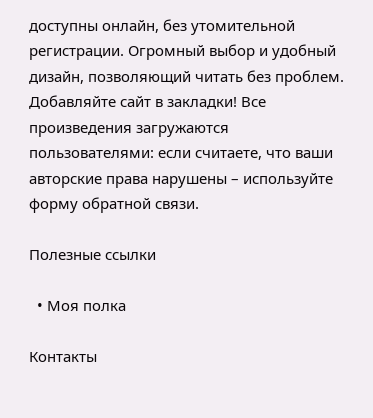доступны онлайн, без утомительной регистрации. Огромный выбор и удобный дизайн, позволяющий читать без проблем. Добавляйте сайт в закладки! Все произведения загружаются пользователями: если считаете, что ваши авторские права нарушены – используйте форму обратной связи.

Полезные ссылки

  • Моя полка

Контакты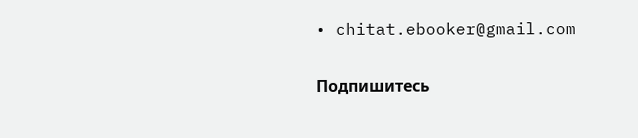• chitat.ebooker@gmail.com

Подпишитесь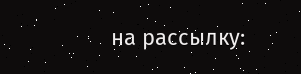на рассылку: